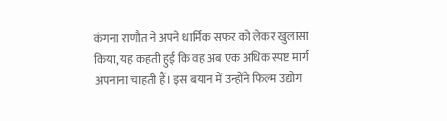कंगना राणौत ने अपने धार्मिक सफर को लेकर खुलासा किया, यह कहती हुई कि वह अब एक अधिक स्पष्ट मार्ग अपनाना चाहती हैं। इस बयान में उन्होंने फिल्म उद्योग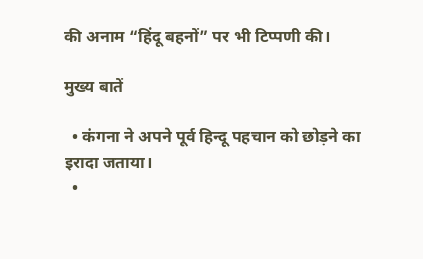की अनाम “हिंदू बहनों” पर भी टिप्पणी की।

मुख्य बातें

  • कंगना ने अपने पूर्व हिन्दू पहचान को छोड़ने का इरादा जताया।
  •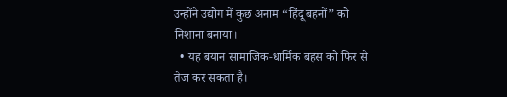उन्होंने उद्योग में कुछ अनाम “हिंदू बहनों” को निशाना बनाया।
  • यह बयान सामाजिक‑धार्मिक बहस को फिर से तेज कर सकता है।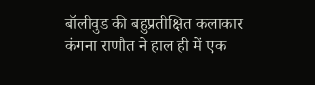बॉलीवुड की बहुप्रतीक्षित कलाकार कंगना राणौत ने हाल ही में एक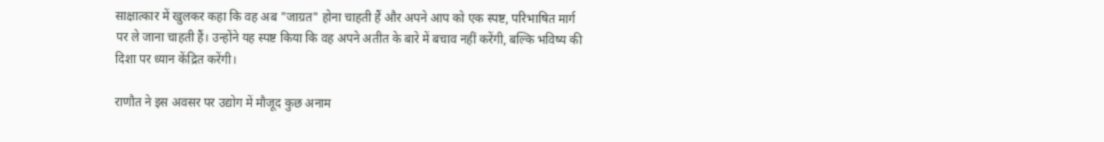साक्षात्कार में खुलकर कहा कि वह अब "जाग्रत" होना चाहती हैं और अपने आप को एक स्पष्ट, परिभाषित मार्ग पर ले जाना चाहती हैं। उन्होंने यह स्पष्ट किया कि वह अपने अतीत के बारे में बचाव नहीं करेंगी, बल्कि भविष्य की दिशा पर ध्यान केंद्रित करेंगी।

राणौत ने इस अवसर पर उद्योग में मौजूद कुछ अनाम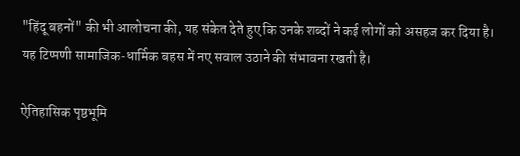"हिंदू बहनों" की भी आलोचना की, यह संकेत देते हुए कि उनके शब्दों ने कई लोगों को असहज कर दिया है। यह टिप्पणी सामाजिक‑धार्मिक बहस में नए सवाल उठाने की संभावना रखती है।

ऐतिहासिक पृष्ठभूमि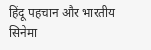हिंदू पहचान और भारतीय सिनेमा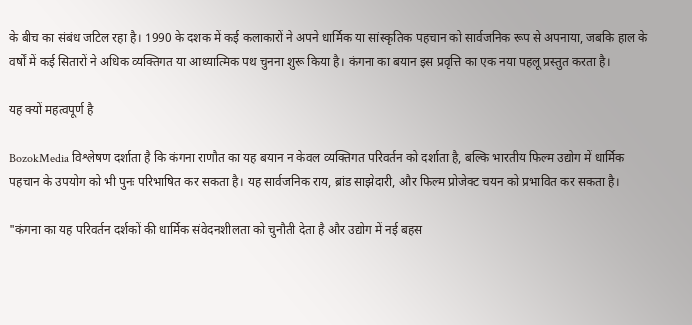के बीच का संबंध जटिल रहा है। 1990 के दशक में कई कलाकारों ने अपने धार्मिक या सांस्कृतिक पहचान को सार्वजनिक रूप से अपनाया, जबकि हाल के वर्षों में कई सितारों ने अधिक व्यक्तिगत या आध्यात्मिक पथ चुनना शुरू किया है। कंगना का बयान इस प्रवृत्ति का एक नया पहलू प्रस्तुत करता है।

यह क्यों महत्वपूर्ण है

BozokMedia विश्लेषण दर्शाता है कि कंगना राणौत का यह बयान न केवल व्यक्तिगत परिवर्तन को दर्शाता है, बल्कि भारतीय फिल्म उद्योग में धार्मिक पहचान के उपयोग को भी पुनः परिभाषित कर सकता है। यह सार्वजनिक राय, ब्रांड साझेदारी, और फिल्म प्रोजेक्ट चयन को प्रभावित कर सकता है।

"कंगना का यह परिवर्तन दर्शकों की धार्मिक संवेदनशीलता को चुनौती देता है और उद्योग में नई बहस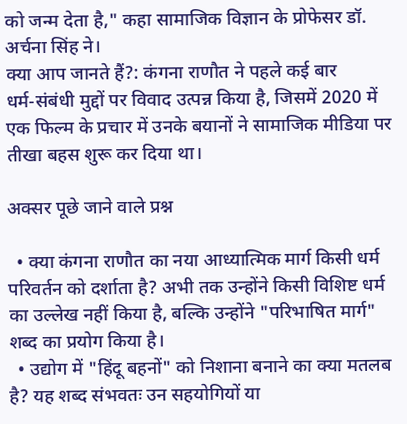को जन्म देता है," कहा सामाजिक विज्ञान के प्रोफेसर डॉ. अर्चना सिंह ने।
क्या आप जानते हैं?: कंगना राणौत ने पहले कई बार धर्म‑संबंधी मुद्दों पर विवाद उत्पन्न किया है, जिसमें 2020 में एक फिल्म के प्रचार में उनके बयानों ने सामाजिक मीडिया पर तीखा बहस शुरू कर दिया था।

अक्सर पूछे जाने वाले प्रश्न

  • क्या कंगना राणौत का नया आध्यात्मिक मार्ग किसी धर्म परिवर्तन को दर्शाता है? अभी तक उन्होंने किसी विशिष्ट धर्म का उल्लेख नहीं किया है, बल्कि उन्होंने "परिभाषित मार्ग" शब्द का प्रयोग किया है।
  • उद्योग में "हिंदू बहनों" को निशाना बनाने का क्या मतलब है? यह शब्द संभवतः उन सहयोगियों या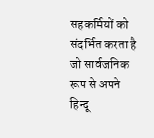सहकर्मियों को संदर्भित करता है जो सार्वजनिक रूप से अपने हिन्दू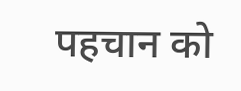पहचान को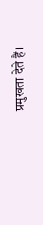प्रमुखता देते हैं।